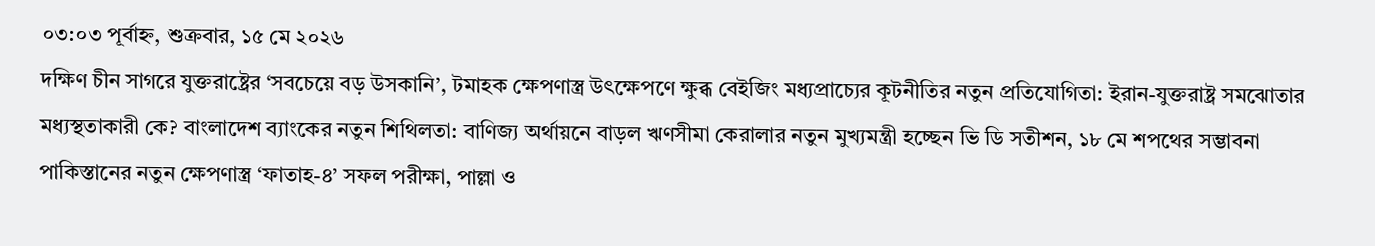০৩:০৩ পূর্বাহ্ন, শুক্রবার, ১৫ মে ২০২৬
দক্ষিণ চীন সাগরে যুক্তরাষ্ট্রের ‘সবচেয়ে বড় উসকানি’, টমাহক ক্ষেপণাস্ত্র উৎক্ষেপণে ক্ষুব্ধ বেইজিং মধ্যপ্রাচ্যের কূটনীতির নতুন প্রতিযোগিতা: ইরান-যুক্তরাষ্ট্র সমঝোতার মধ্যস্থতাকারী কে? বাংলাদেশ ব্যাংকের নতুন শিথিলতা: বাণিজ্য অর্থায়নে বাড়ল ঋণসীমা কেরালার নতুন মুখ্যমন্ত্রী হচ্ছেন ভি ডি সতীশন, ১৮ মে শপথের সম্ভাবনা পাকিস্তানের নতুন ক্ষেপণাস্ত্র ‘ফাতাহ-৪’ সফল পরীক্ষা, পাল্লা ও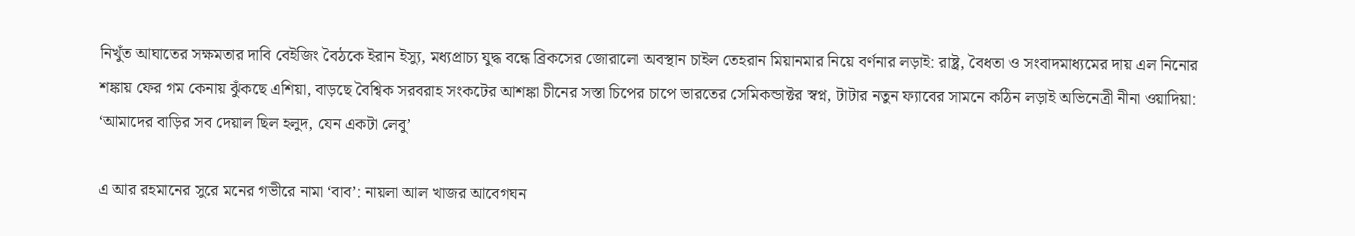নিখুঁত আঘাতের সক্ষমতার দাবি বেইজিং বৈঠকে ইরান ইস্যু, মধ্যপ্রাচ্য যুদ্ধ বন্ধে ব্রিকসের জোরালো অবস্থান চাইল তেহরান মিয়ানমার নিয়ে বর্ণনার লড়াই: রাষ্ট্র, বৈধতা ও সংবাদমাধ্যমের দায় এল নিনোর শঙ্কায় ফের গম কেনায় ঝুঁকছে এশিয়া, বাড়ছে বৈশ্বিক সরবরাহ সংকটের আশঙ্কা চীনের সস্তা চিপের চাপে ভারতের সেমিকন্ডাক্টর স্বপ্ন, টাটার নতুন ফ্যাবের সামনে কঠিন লড়াই অভিনেত্রী নীনা ওয়াদিয়া: ‘আমাদের বাড়ির সব দেয়াল ছিল হলুদ, যেন একটা লেবু’

এ আর রহমানের সুরে মনের গভীরে নামা ‘বাব’: নায়লা আল খাজর আবেগঘন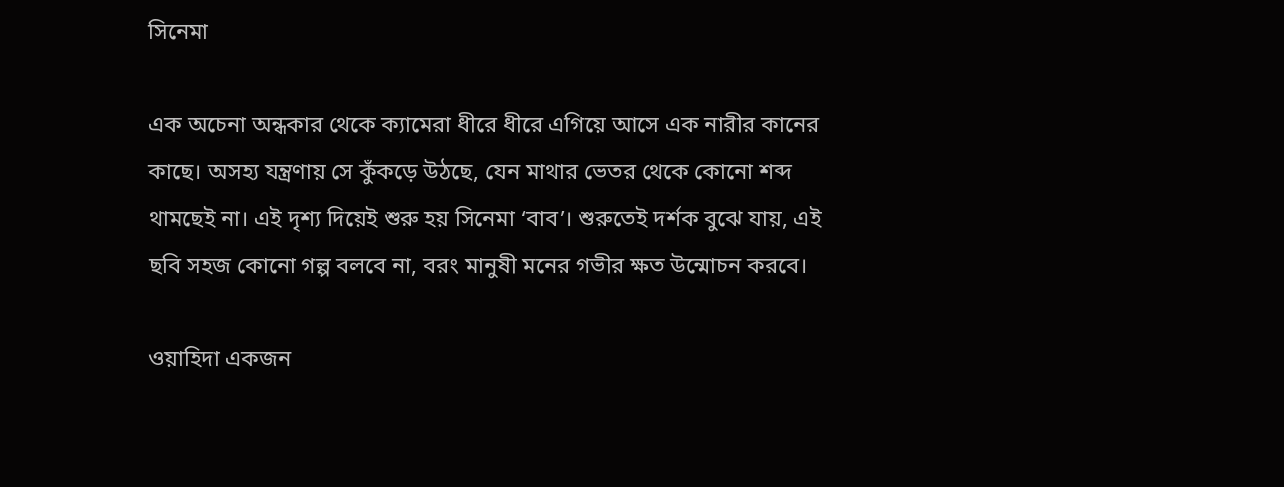সিনেমা

এক অচেনা অন্ধকার থেকে ক্যামেরা ধীরে ধীরে এগিয়ে আসে এক নারীর কানের কাছে। অসহ্য যন্ত্রণায় সে কুঁকড়ে উঠছে, যেন মাথার ভেতর থেকে কোনো শব্দ থামছেই না। এই দৃশ্য দিয়েই শুরু হয় সিনেমা ‘বাব’। শুরুতেই দর্শক বুঝে যায়, এই ছবি সহজ কোনো গল্প বলবে না, বরং মানুষী মনের গভীর ক্ষত উন্মোচন করবে।

ওয়াহিদা একজন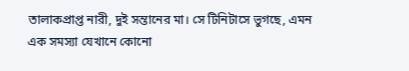তালাকপ্রাপ্ত নারী, দুই সন্তানের মা। সে টিনিটাসে ভুগছে, এমন এক সমস্যা যেখানে কোনো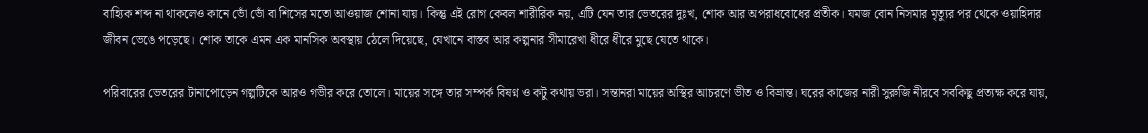বাহ্যিক শব্দ না থাকলেও কানে ভোঁ ভোঁ বা শিসের মতো আওয়াজ শোনা যায়। কিন্তু এই রোগ কেবল শারীরিক নয়, এটি যেন তার ভেতরের দুঃখ, শোক আর অপরাধবোধের প্রতীক। যমজ বোন নিসমার মৃত্যুর পর থেকে ওয়াহিদার জীবন ভেঙে পড়েছে। শোক তাকে এমন এক মানসিক অবস্থায় ঠেলে দিয়েছে, যেখানে বাস্তব আর কল্পনার সীমারেখা ধীরে ধীরে মুছে যেতে থাকে।

পরিবারের ভেতরের টানাপোড়েন গল্পটিকে আরও গভীর করে তোলে। মায়ের সঙ্গে তার সম্পর্ক বিষণ্ন ও কটু কথায় ভরা। সন্তানরা মায়ের অস্থির আচরণে ভীত ও বিভ্রান্ত। ঘরের কাজের নারী সুরুজি নীরবে সবকিছু প্রত্যক্ষ করে যায়,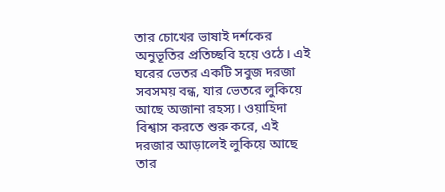তার চোখের ভাষাই দর্শকের অনুভূতির প্রতিচ্ছবি হয়ে ওঠে। এই ঘরের ভেতর একটি সবুজ দরজা সবসময় বন্ধ, যার ভেতরে লুকিয়ে আছে অজানা রহস্য। ওয়াহিদা বিশ্বাস করতে শুরু করে, এই দরজার আড়ালেই লুকিয়ে আছে তার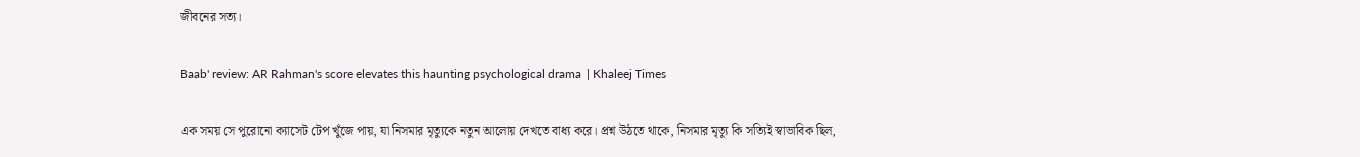জীবনের সত্য।

Baab' review: AR Rahman's score elevates this haunting psychological drama  | Khaleej Times

এক সময় সে পুরোনো ক্যাসেট টেপ খুঁজে পায়, যা নিসমার মৃত্যুকে নতুন আলোয় দেখতে বাধ্য করে। প্রশ্ন উঠতে থাকে, নিসমার মৃত্যু কি সত্যিই স্বাভাবিক ছিল,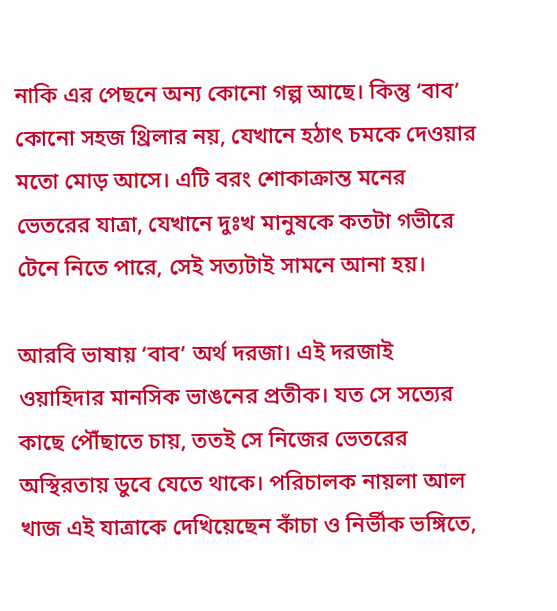নাকি এর পেছনে অন্য কোনো গল্প আছে। কিন্তু ‘বাব’ কোনো সহজ থ্রিলার নয়, যেখানে হঠাৎ চমকে দেওয়ার মতো মোড় আসে। এটি বরং শোকাক্রান্ত মনের ভেতরের যাত্রা, যেখানে দুঃখ মানুষকে কতটা গভীরে টেনে নিতে পারে, সেই সত্যটাই সামনে আনা হয়।

আরবি ভাষায় ‘বাব’ অর্থ দরজা। এই দরজাই ওয়াহিদার মানসিক ভাঙনের প্রতীক। যত সে সত্যের কাছে পৌঁছাতে চায়, ততই সে নিজের ভেতরের অস্থিরতায় ডুবে যেতে থাকে। পরিচালক নায়লা আল খাজ এই যাত্রাকে দেখিয়েছেন কাঁচা ও নির্ভীক ভঙ্গিতে,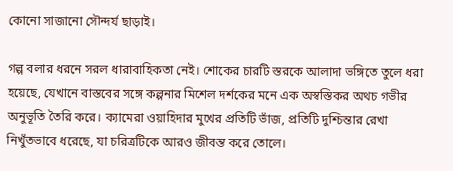কোনো সাজানো সৌন্দর্য ছাড়াই।

গল্প বলার ধরনে সরল ধারাবাহিকতা নেই। শোকের চারটি স্তরকে আলাদা ভঙ্গিতে তুলে ধরা হয়েছে, যেখানে বাস্তবের সঙ্গে কল্পনার মিশেল দর্শকের মনে এক অস্বস্তিকর অথচ গভীর অনুভূতি তৈরি করে। ক্যামেরা ওয়াহিদার মুখের প্রতিটি ভাঁজ, প্রতিটি দুশ্চিন্তার রেখা নিখুঁতভাবে ধরেছে, যা চরিত্রটিকে আরও জীবন্ত করে তোলে।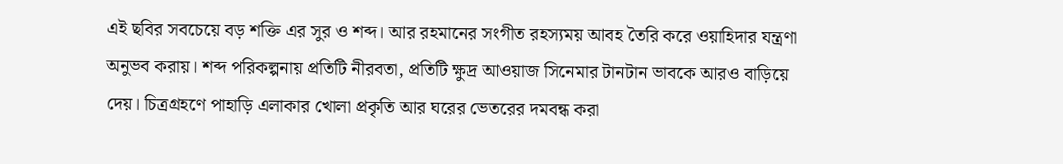এই ছবির সবচেয়ে বড় শক্তি এর সুর ও শব্দ। আর রহমানের সংগীত রহস্যময় আবহ তৈরি করে ওয়াহিদার যন্ত্রণা অনুভব করায়। শব্দ পরিকল্পনায় প্রতিটি নীরবতা, প্রতিটি ক্ষুদ্র আওয়াজ সিনেমার টানটান ভাবকে আরও বাড়িয়ে দেয়। চিত্রগ্রহণে পাহাড়ি এলাকার খোলা প্রকৃতি আর ঘরের ভেতরের দমবন্ধ করা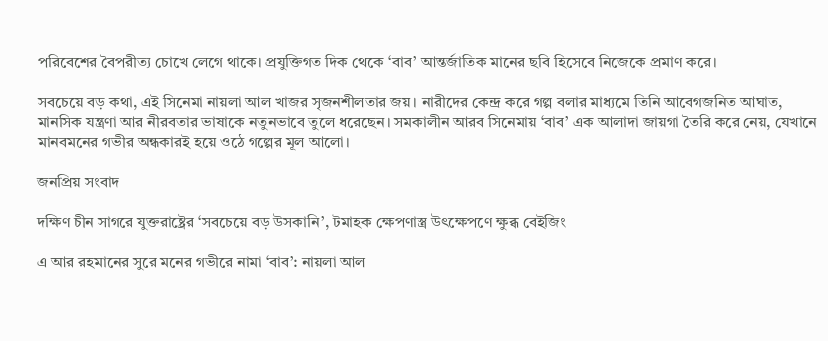পরিবেশের বৈপরীত্য চোখে লেগে থাকে। প্রযুক্তিগত দিক থেকে ‘বাব’ আন্তর্জাতিক মানের ছবি হিসেবে নিজেকে প্রমাণ করে।

সবচেয়ে বড় কথা, এই সিনেমা নায়লা আল খাজর সৃজনশীলতার জয়। নারীদের কেন্দ্র করে গল্প বলার মাধ্যমে তিনি আবেগজনিত আঘাত, মানসিক যন্ত্রণা আর নীরবতার ভাষাকে নতুনভাবে তুলে ধরেছেন। সমকালীন আরব সিনেমায় ‘বাব’ এক আলাদা জায়গা তৈরি করে নেয়, যেখানে মানবমনের গভীর অন্ধকারই হয়ে ওঠে গল্পের মূল আলো।

জনপ্রিয় সংবাদ

দক্ষিণ চীন সাগরে যুক্তরাষ্ট্রের ‘সবচেয়ে বড় উসকানি’, টমাহক ক্ষেপণাস্ত্র উৎক্ষেপণে ক্ষুব্ধ বেইজিং

এ আর রহমানের সুরে মনের গভীরে নামা ‘বাব’: নায়লা আল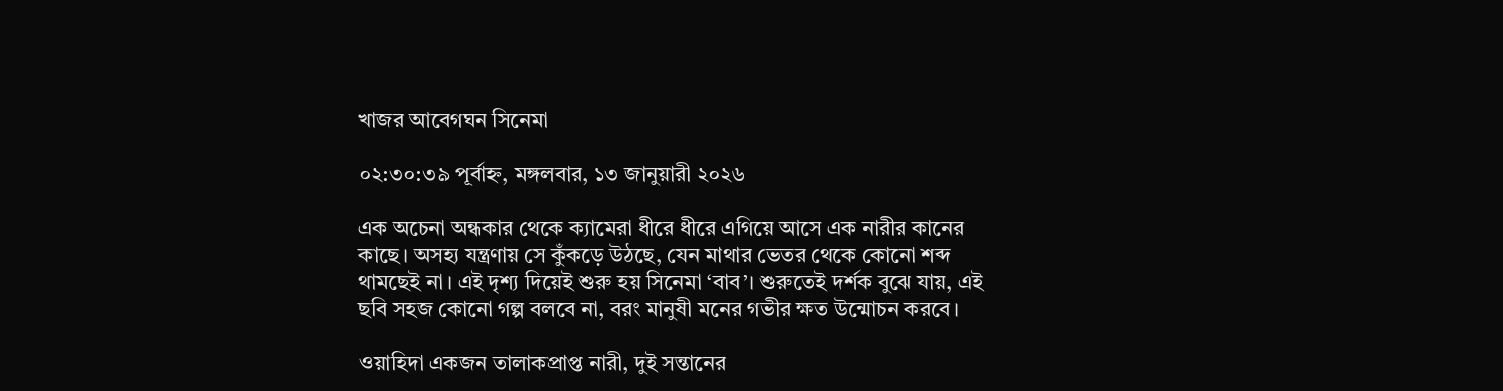খাজর আবেগঘন সিনেমা

০২:৩০:৩৯ পূর্বাহ্ন, মঙ্গলবার, ১৩ জানুয়ারী ২০২৬

এক অচেনা অন্ধকার থেকে ক্যামেরা ধীরে ধীরে এগিয়ে আসে এক নারীর কানের কাছে। অসহ্য যন্ত্রণায় সে কুঁকড়ে উঠছে, যেন মাথার ভেতর থেকে কোনো শব্দ থামছেই না। এই দৃশ্য দিয়েই শুরু হয় সিনেমা ‘বাব’। শুরুতেই দর্শক বুঝে যায়, এই ছবি সহজ কোনো গল্প বলবে না, বরং মানুষী মনের গভীর ক্ষত উন্মোচন করবে।

ওয়াহিদা একজন তালাকপ্রাপ্ত নারী, দুই সন্তানের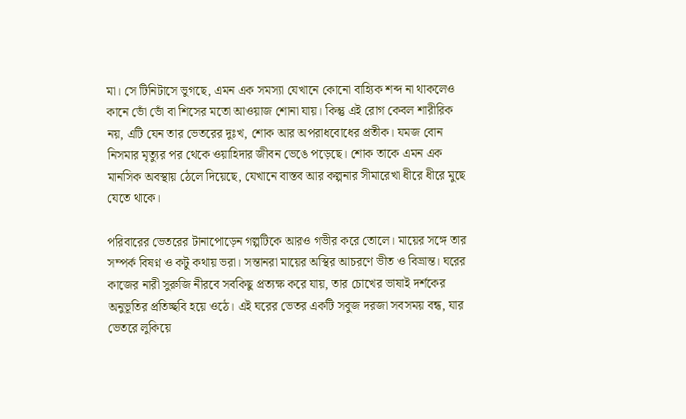মা। সে টিনিটাসে ভুগছে, এমন এক সমস্যা যেখানে কোনো বাহ্যিক শব্দ না থাকলেও কানে ভোঁ ভোঁ বা শিসের মতো আওয়াজ শোনা যায়। কিন্তু এই রোগ কেবল শারীরিক নয়, এটি যেন তার ভেতরের দুঃখ, শোক আর অপরাধবোধের প্রতীক। যমজ বোন নিসমার মৃত্যুর পর থেকে ওয়াহিদার জীবন ভেঙে পড়েছে। শোক তাকে এমন এক মানসিক অবস্থায় ঠেলে দিয়েছে, যেখানে বাস্তব আর কল্পনার সীমারেখা ধীরে ধীরে মুছে যেতে থাকে।

পরিবারের ভেতরের টানাপোড়েন গল্পটিকে আরও গভীর করে তোলে। মায়ের সঙ্গে তার সম্পর্ক বিষণ্ন ও কটু কথায় ভরা। সন্তানরা মায়ের অস্থির আচরণে ভীত ও বিভ্রান্ত। ঘরের কাজের নারী সুরুজি নীরবে সবকিছু প্রত্যক্ষ করে যায়, তার চোখের ভাষাই দর্শকের অনুভূতির প্রতিচ্ছবি হয়ে ওঠে। এই ঘরের ভেতর একটি সবুজ দরজা সবসময় বন্ধ, যার ভেতরে লুকিয়ে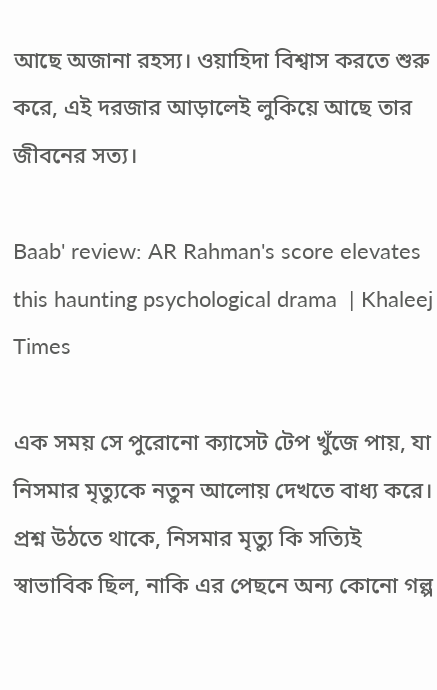আছে অজানা রহস্য। ওয়াহিদা বিশ্বাস করতে শুরু করে, এই দরজার আড়ালেই লুকিয়ে আছে তার জীবনের সত্য।

Baab' review: AR Rahman's score elevates this haunting psychological drama  | Khaleej Times

এক সময় সে পুরোনো ক্যাসেট টেপ খুঁজে পায়, যা নিসমার মৃত্যুকে নতুন আলোয় দেখতে বাধ্য করে। প্রশ্ন উঠতে থাকে, নিসমার মৃত্যু কি সত্যিই স্বাভাবিক ছিল, নাকি এর পেছনে অন্য কোনো গল্প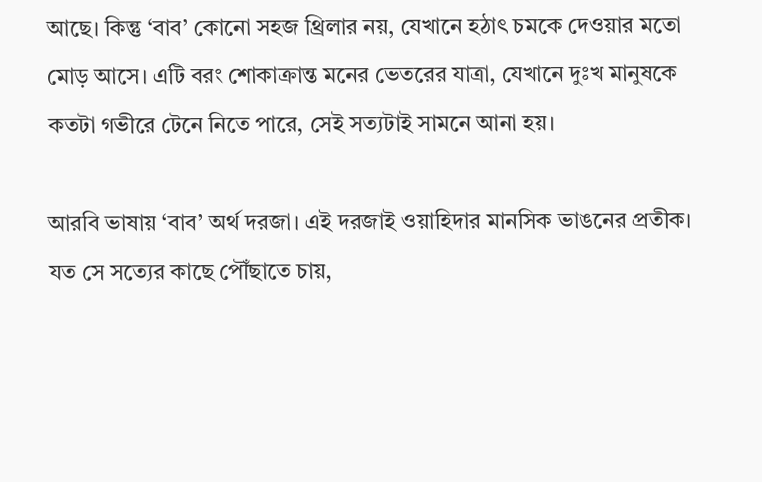আছে। কিন্তু ‘বাব’ কোনো সহজ থ্রিলার নয়, যেখানে হঠাৎ চমকে দেওয়ার মতো মোড় আসে। এটি বরং শোকাক্রান্ত মনের ভেতরের যাত্রা, যেখানে দুঃখ মানুষকে কতটা গভীরে টেনে নিতে পারে, সেই সত্যটাই সামনে আনা হয়।

আরবি ভাষায় ‘বাব’ অর্থ দরজা। এই দরজাই ওয়াহিদার মানসিক ভাঙনের প্রতীক। যত সে সত্যের কাছে পৌঁছাতে চায়,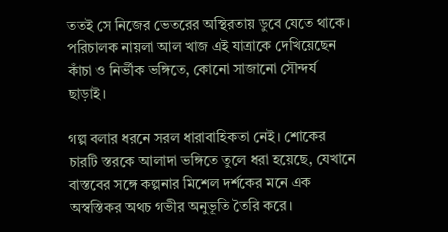ততই সে নিজের ভেতরের অস্থিরতায় ডুবে যেতে থাকে। পরিচালক নায়লা আল খাজ এই যাত্রাকে দেখিয়েছেন কাঁচা ও নির্ভীক ভঙ্গিতে, কোনো সাজানো সৌন্দর্য ছাড়াই।

গল্প বলার ধরনে সরল ধারাবাহিকতা নেই। শোকের চারটি স্তরকে আলাদা ভঙ্গিতে তুলে ধরা হয়েছে, যেখানে বাস্তবের সঙ্গে কল্পনার মিশেল দর্শকের মনে এক অস্বস্তিকর অথচ গভীর অনুভূতি তৈরি করে।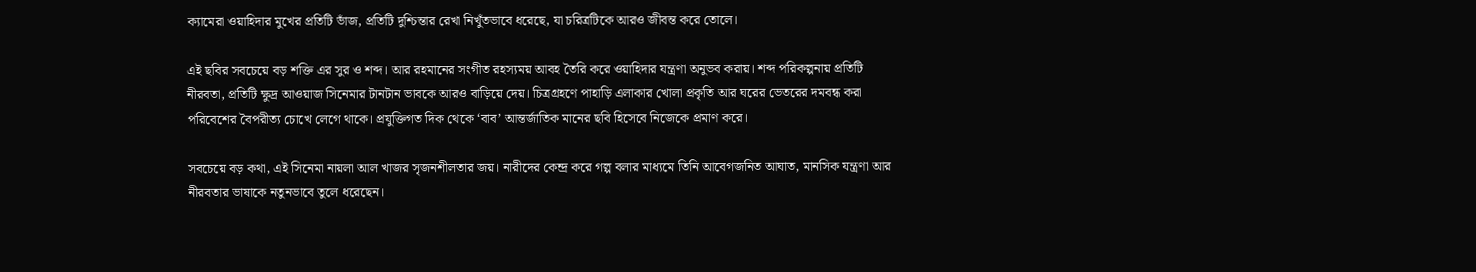ক্যামেরা ওয়াহিদার মুখের প্রতিটি ভাঁজ, প্রতিটি দুশ্চিন্তার রেখা নিখুঁতভাবে ধরেছে, যা চরিত্রটিকে আরও জীবন্ত করে তোলে।

এই ছবির সবচেয়ে বড় শক্তি এর সুর ও শব্দ। আর রহমানের সংগীত রহস্যময় আবহ তৈরি করে ওয়াহিদার যন্ত্রণা অনুভব করায়। শব্দ পরিকল্পনায় প্রতিটি নীরবতা, প্রতিটি ক্ষুদ্র আওয়াজ সিনেমার টানটান ভাবকে আরও বাড়িয়ে দেয়। চিত্রগ্রহণে পাহাড়ি এলাকার খোলা প্রকৃতি আর ঘরের ভেতরের দমবন্ধ করা পরিবেশের বৈপরীত্য চোখে লেগে থাকে। প্রযুক্তিগত দিক থেকে ‘বাব’ আন্তর্জাতিক মানের ছবি হিসেবে নিজেকে প্রমাণ করে।

সবচেয়ে বড় কথা, এই সিনেমা নায়লা আল খাজর সৃজনশীলতার জয়। নারীদের কেন্দ্র করে গল্প বলার মাধ্যমে তিনি আবেগজনিত আঘাত, মানসিক যন্ত্রণা আর নীরবতার ভাষাকে নতুনভাবে তুলে ধরেছেন।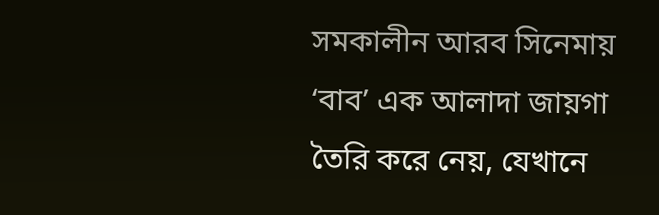সমকালীন আরব সিনেমায় ‘বাব’ এক আলাদা জায়গা তৈরি করে নেয়, যেখানে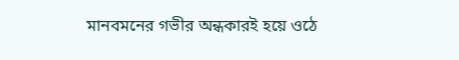মানবমনের গভীর অন্ধকারই হয়ে ওঠে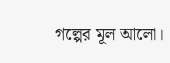গল্পের মূল আলো।